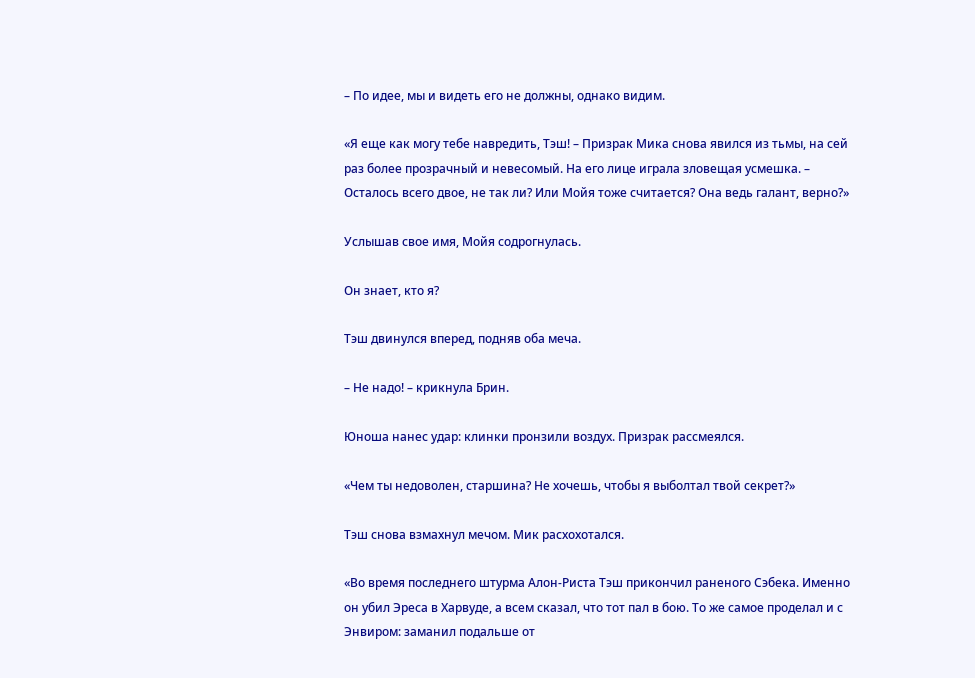– По идее, мы и видеть его не должны, однако видим.

«Я еще как могу тебе навредить, Тэш! – Призрак Мика снова явился из тьмы, на сей раз более прозрачный и невесомый. На его лице играла зловещая усмешка. – Осталось всего двое, не так ли? Или Мойя тоже считается? Она ведь галант, верно?»

Услышав свое имя, Мойя содрогнулась.

Он знает, кто я?

Тэш двинулся вперед, подняв оба меча.

– Не надо! – крикнула Брин.

Юноша нанес удар: клинки пронзили воздух. Призрак рассмеялся.

«Чем ты недоволен, старшина? Не хочешь, чтобы я выболтал твой секрет?»

Тэш снова взмахнул мечом. Мик расхохотался.

«Во время последнего штурма Алон-Риста Тэш прикончил раненого Сэбека. Именно он убил Эреса в Харвуде, а всем сказал, что тот пал в бою. То же самое проделал и с Энвиром: заманил подальше от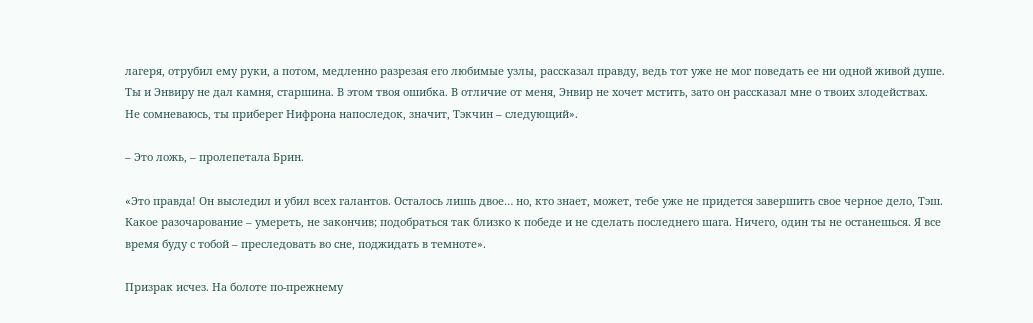лагеря, отрубил ему руки, а потом, медленно разрезая его любимые узлы, рассказал правду, ведь тот уже не мог поведать ее ни одной живой душе. Ты и Энвиру не дал камня, старшина. В этом твоя ошибка. В отличие от меня, Энвир не хочет мстить, зато он рассказал мне о твоих злодействах. Не сомневаюсь, ты приберег Нифрона напоследок, значит, Тэкчин – следующий».

– Это ложь, – пролепетала Брин.

«Это правда! Он выследил и убил всех галантов. Осталось лишь двое… но, кто знает, может, тебе уже не придется завершить свое черное дело, Тэш. Какое разочарование – умереть, не закончив; подобраться так близко к победе и не сделать последнего шага. Ничего, один ты не останешься. Я все время буду с тобой – преследовать во сне, поджидать в темноте».

Призрак исчез. На болоте по-прежнему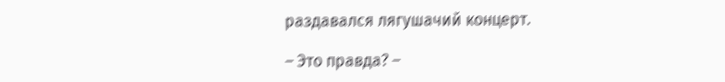раздавался лягушачий концерт.

– Это правда? –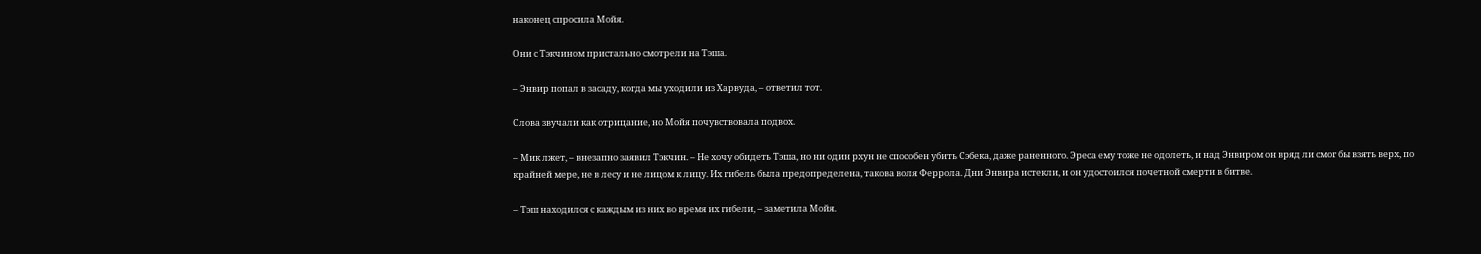наконец спросила Мойя.

Они с Тэкчином пристально смотрели на Тэша.

– Энвир попал в засаду, когда мы уходили из Харвуда, – ответил тот.

Слова звучали как отрицание, но Мойя почувствовала подвох.

– Мик лжет, – внезапно заявил Тэкчин. – Не хочу обидеть Тэша, но ни один рхун не способен убить Сэбека, даже раненного. Эреса ему тоже не одолеть, и над Энвиром он вряд ли смог бы взять верх, по крайней мере, не в лесу и не лицом к лицу. Их гибель была предопределена, такова воля Феррола. Дни Энвира истекли, и он удостоился почетной смерти в битве.

– Тэш находился с каждым из них во время их гибели, – заметила Мойя.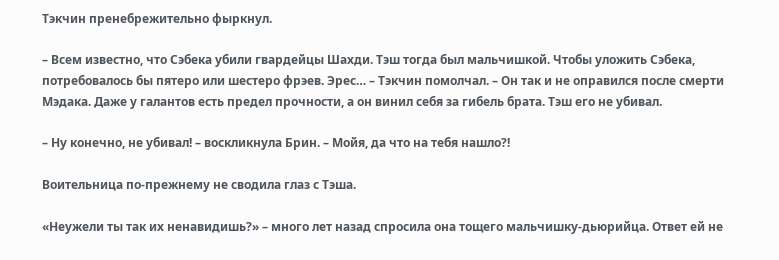Тэкчин пренебрежительно фыркнул.

– Всем известно, что Сэбека убили гвардейцы Шахди. Тэш тогда был мальчишкой. Чтобы уложить Сэбека, потребовалось бы пятеро или шестеро фрэев. Эрес… – Тэкчин помолчал. – Он так и не оправился после смерти Мэдака. Даже у галантов есть предел прочности, а он винил себя за гибель брата. Тэш его не убивал.

– Ну конечно, не убивал! – воскликнула Брин. – Мойя, да что на тебя нашло?!

Воительница по-прежнему не сводила глаз с Тэша.

«Неужели ты так их ненавидишь?» – много лет назад спросила она тощего мальчишку-дьюрийца. Ответ ей не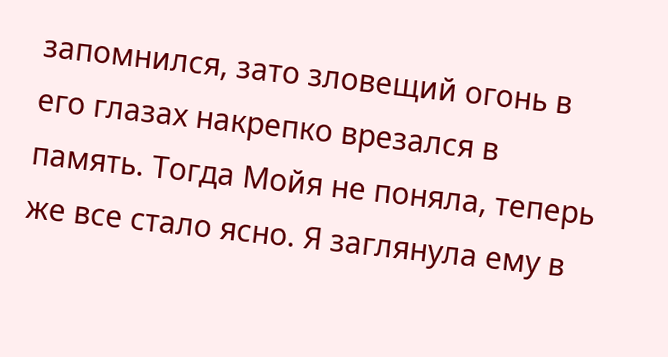запомнился, зато зловещий огонь в его глазах накрепко врезался в память. Тогда Мойя не поняла, теперь же все стало ясно. Я заглянула ему в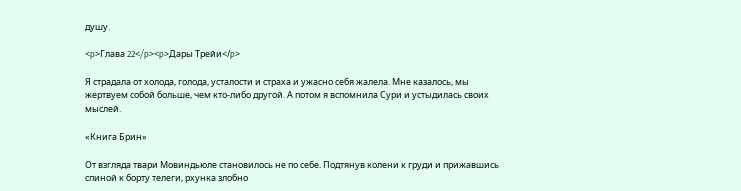душу.

<p>Глава 22</p><p>Дары Трейи</p>

Я страдала от холода, голода, усталости и страха и ужасно себя жалела. Мне казалось, мы жертвуем собой больше, чем кто-либо другой. А потом я вспомнила Сури и устыдилась своих мыслей.

«Книга Брин»

От взгляда твари Мовиндьюле становилось не по себе. Подтянув колени к груди и прижавшись спиной к борту телеги, рхунка злобно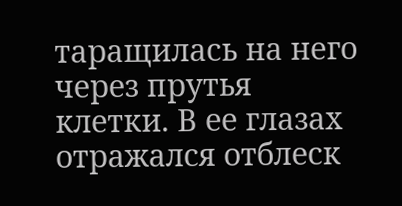таращилась на него через прутья клетки. В ее глазах отражался отблеск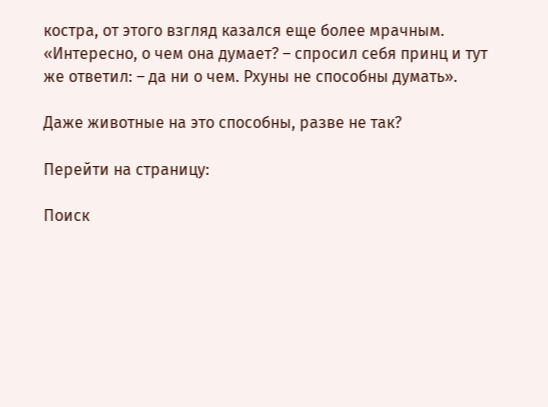костра, от этого взгляд казался еще более мрачным. «Интересно, о чем она думает? – спросил себя принц и тут же ответил: – да ни о чем. Рхуны не способны думать».

Даже животные на это способны, разве не так?

Перейти на страницу:

Поиск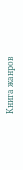Книга жанров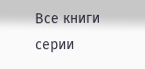Все книги серии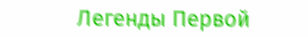Легенды Первой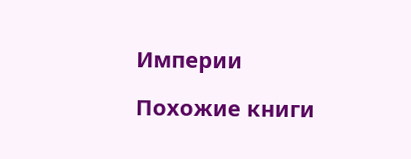Империи

Похожие книги